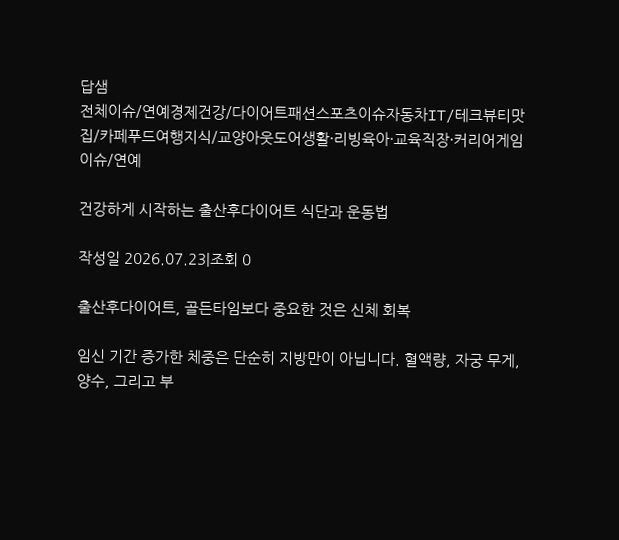답샘
전체이슈/연예경제건강/다이어트패션스포츠이슈자동차IT/테크뷰티맛집/카페푸드여행지식/교양아웃도어생활·리빙육아·교육직장·커리어게임
이슈/연예

건강하게 시작하는 출산후다이어트 식단과 운동법

작성일 2026.07.23|조회 0

출산후다이어트, 골든타임보다 중요한 것은 신체 회복

임신 기간 증가한 체중은 단순히 지방만이 아닙니다. 혈액량, 자궁 무게, 양수, 그리고 부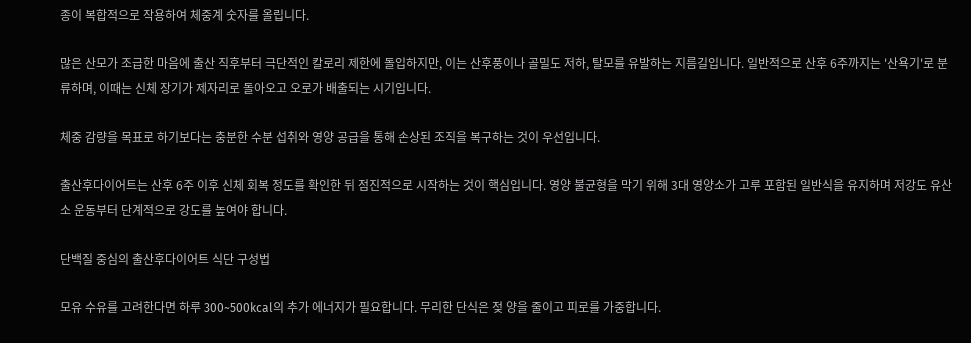종이 복합적으로 작용하여 체중계 숫자를 올립니다.

많은 산모가 조급한 마음에 출산 직후부터 극단적인 칼로리 제한에 돌입하지만, 이는 산후풍이나 골밀도 저하, 탈모를 유발하는 지름길입니다. 일반적으로 산후 6주까지는 '산욕기'로 분류하며, 이때는 신체 장기가 제자리로 돌아오고 오로가 배출되는 시기입니다.

체중 감량을 목표로 하기보다는 충분한 수분 섭취와 영양 공급을 통해 손상된 조직을 복구하는 것이 우선입니다.

출산후다이어트는 산후 6주 이후 신체 회복 정도를 확인한 뒤 점진적으로 시작하는 것이 핵심입니다. 영양 불균형을 막기 위해 3대 영양소가 고루 포함된 일반식을 유지하며 저강도 유산소 운동부터 단계적으로 강도를 높여야 합니다.

단백질 중심의 출산후다이어트 식단 구성법

모유 수유를 고려한다면 하루 300~500kcal의 추가 에너지가 필요합니다. 무리한 단식은 젖 양을 줄이고 피로를 가중합니다.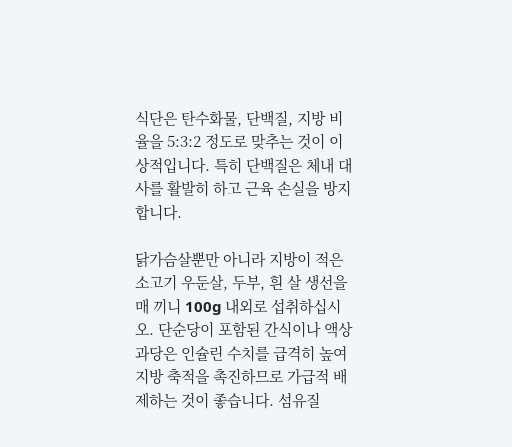식단은 탄수화물, 단백질, 지방 비율을 5:3:2 정도로 맞추는 것이 이상적입니다. 특히 단백질은 체내 대사를 활발히 하고 근육 손실을 방지합니다.

닭가슴살뿐만 아니라 지방이 적은 소고기 우둔살, 두부, 흰 살 생선을 매 끼니 100g 내외로 섭취하십시오. 단순당이 포함된 간식이나 액상 과당은 인슐린 수치를 급격히 높여 지방 축적을 촉진하므로 가급적 배제하는 것이 좋습니다. 섬유질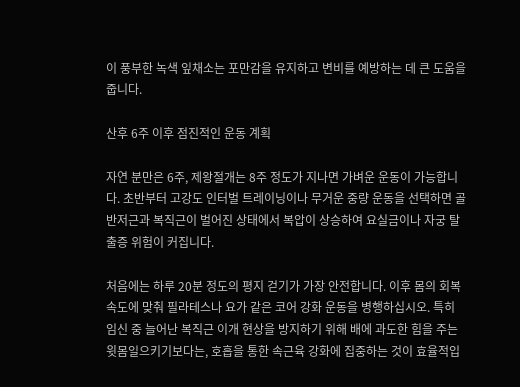이 풍부한 녹색 잎채소는 포만감을 유지하고 변비를 예방하는 데 큰 도움을 줍니다.

산후 6주 이후 점진적인 운동 계획

자연 분만은 6주, 제왕절개는 8주 정도가 지나면 가벼운 운동이 가능합니다. 초반부터 고강도 인터벌 트레이닝이나 무거운 중량 운동을 선택하면 골반저근과 복직근이 벌어진 상태에서 복압이 상승하여 요실금이나 자궁 탈출증 위험이 커집니다.

처음에는 하루 20분 정도의 평지 걷기가 가장 안전합니다. 이후 몸의 회복 속도에 맞춰 필라테스나 요가 같은 코어 강화 운동을 병행하십시오. 특히 임신 중 늘어난 복직근 이개 현상을 방지하기 위해 배에 과도한 힘을 주는 윗몸일으키기보다는, 호흡을 통한 속근육 강화에 집중하는 것이 효율적입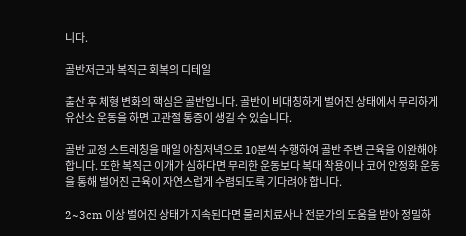니다.

골반저근과 복직근 회복의 디테일

출산 후 체형 변화의 핵심은 골반입니다. 골반이 비대칭하게 벌어진 상태에서 무리하게 유산소 운동을 하면 고관절 통증이 생길 수 있습니다.

골반 교정 스트레칭을 매일 아침저녁으로 10분씩 수행하여 골반 주변 근육을 이완해야 합니다. 또한 복직근 이개가 심하다면 무리한 운동보다 복대 착용이나 코어 안정화 운동을 통해 벌어진 근육이 자연스럽게 수렴되도록 기다려야 합니다.

2~3cm 이상 벌어진 상태가 지속된다면 물리치료사나 전문가의 도움을 받아 정밀하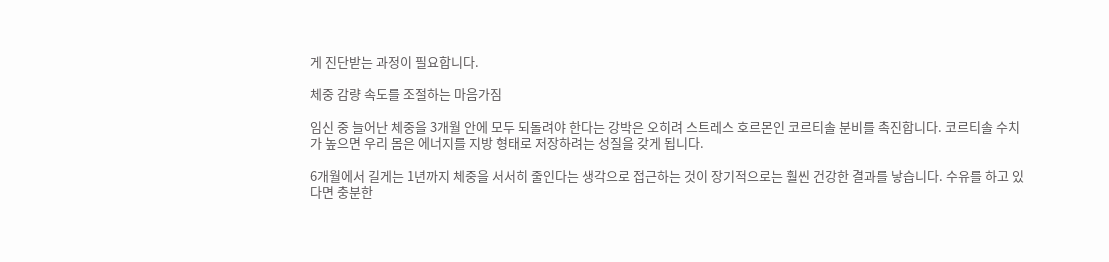게 진단받는 과정이 필요합니다.

체중 감량 속도를 조절하는 마음가짐

임신 중 늘어난 체중을 3개월 안에 모두 되돌려야 한다는 강박은 오히려 스트레스 호르몬인 코르티솔 분비를 촉진합니다. 코르티솔 수치가 높으면 우리 몸은 에너지를 지방 형태로 저장하려는 성질을 갖게 됩니다.

6개월에서 길게는 1년까지 체중을 서서히 줄인다는 생각으로 접근하는 것이 장기적으로는 훨씬 건강한 결과를 낳습니다. 수유를 하고 있다면 충분한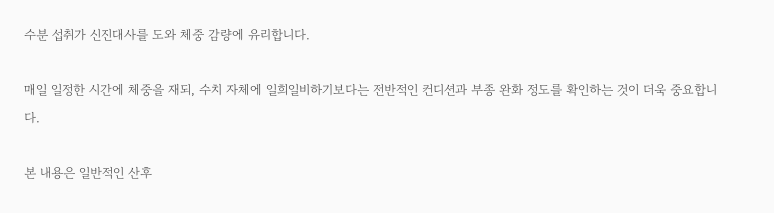수분 섭취가 신진대사를 도와 체중 감량에 유리합니다.

매일 일정한 시간에 체중을 재되, 수치 자체에 일희일비하기보다는 전반적인 컨디션과 부종 완화 정도를 확인하는 것이 더욱 중요합니다.

본 내용은 일반적인 산후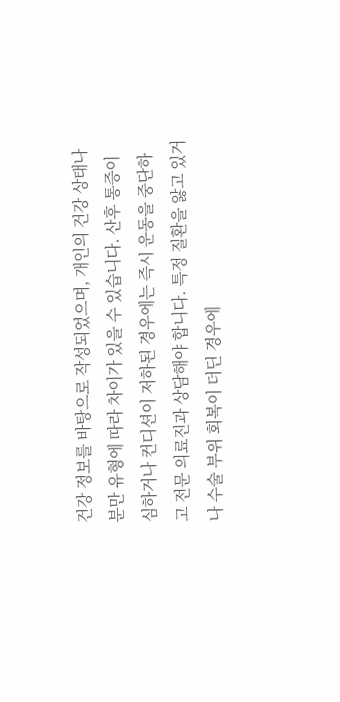건강 정보를 바탕으로 작성되었으며, 개인의 건강 상태나 분만 유형에 따라 차이가 있을 수 있습니다. 산후 통증이 심하거나 컨디션이 저하된 경우에는 즉시 운동을 중단하고 전문 의료진과 상담해야 합니다. 특정 질환을 앓고 있거나 수술 부위 회복이 더딘 경우에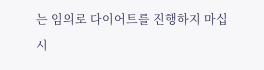는 임의로 다이어트를 진행하지 마십시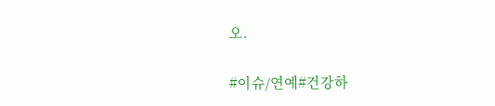오.

#이슈/연예#건강하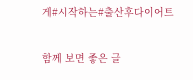게#시작하는#출산후다이어트

함께 보면 좋은 글